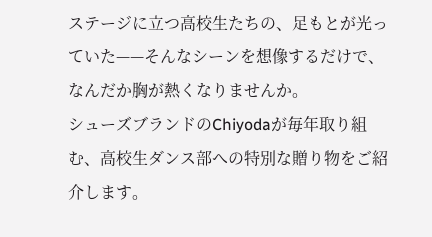ステージに立つ高校生たちの、足もとが光っていた——そんなシーンを想像するだけで、なんだか胸が熱くなりませんか。
シューズブランドのChiyodaが毎年取り組む、高校生ダンス部への特別な贈り物をご紹介します。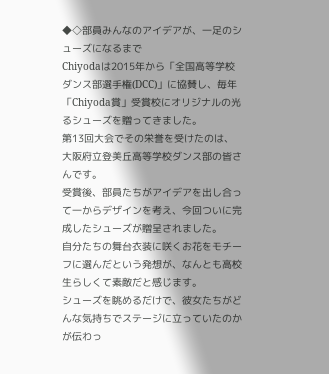◆◇部員みんなのアイデアが、一足のシューズになるまで
Chiyodaは2015年から「全国高等学校ダンス部選手権(DCC)」に協賛し、毎年「Chiyoda賞」受賞校にオリジナルの光るシューズを贈ってきました。
第13回大会でその栄誉を受けたのは、大阪府立登美丘高等学校ダンス部の皆さんです。
受賞後、部員たちがアイデアを出し合って一からデザインを考え、今回ついに完成したシューズが贈呈されました。
自分たちの舞台衣装に咲くお花をモチーフに選んだという発想が、なんとも高校生らしくて素敵だと感じます。
シューズを眺めるだけで、彼女たちがどんな気持ちでステージに立っていたのかが伝わっ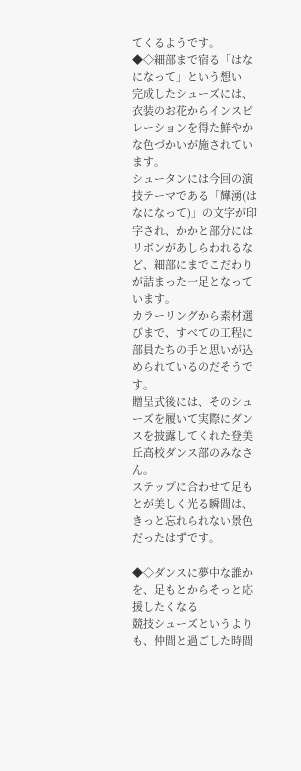てくるようです。
◆◇細部まで宿る「はなになって」という想い
完成したシューズには、衣装のお花からインスピレーションを得た鮮やかな色づかいが施されています。
シュータンには今回の演技テーマである「㒯湧(はなになって)」の文字が印字され、かかと部分にはリボンがあしらわれるなど、細部にまでこだわりが詰まった一足となっています。
カラーリングから素材選びまで、すべての工程に部員たちの手と思いが込められているのだそうです。
贈呈式後には、そのシューズを履いて実際にダンスを披露してくれた登美丘高校ダンス部のみなさん。
ステップに合わせて足もとが美しく光る瞬間は、きっと忘れられない景色だったはずです。

◆◇ダンスに夢中な誰かを、足もとからそっと応援したくなる
競技シューズというよりも、仲間と過ごした時間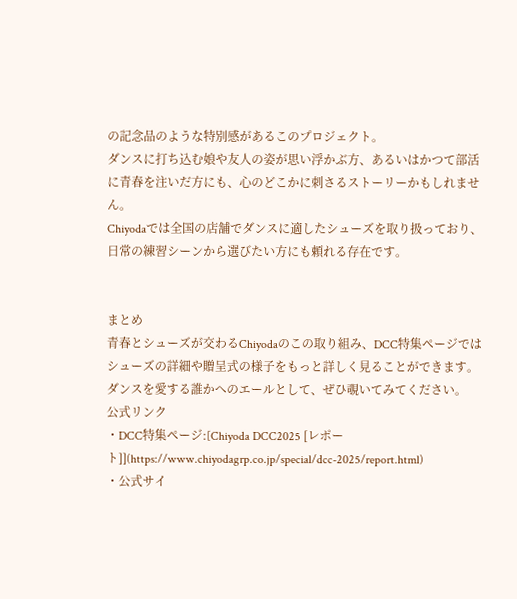の記念品のような特別感があるこのプロジェクト。
ダンスに打ち込む娘や友人の姿が思い浮かぶ方、あるいはかつて部活に青春を注いだ方にも、心のどこかに刺さるストーリーかもしれません。
Chiyodaでは全国の店舗でダンスに適したシューズを取り扱っており、日常の練習シーンから選びたい方にも頼れる存在です。


まとめ
青春とシューズが交わるChiyodaのこの取り組み、DCC特集ページではシューズの詳細や贈呈式の様子をもっと詳しく見ることができます。
ダンスを愛する誰かへのエールとして、ぜひ覗いてみてください。
公式リンク
・DCC特集ページ:[Chiyoda DCC2025 [レポート]](https://www.chiyodagrp.co.jp/special/dcc-2025/report.html)
・公式サイ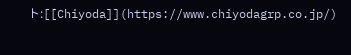ト:[[Chiyoda]](https://www.chiyodagrp.co.jp/)